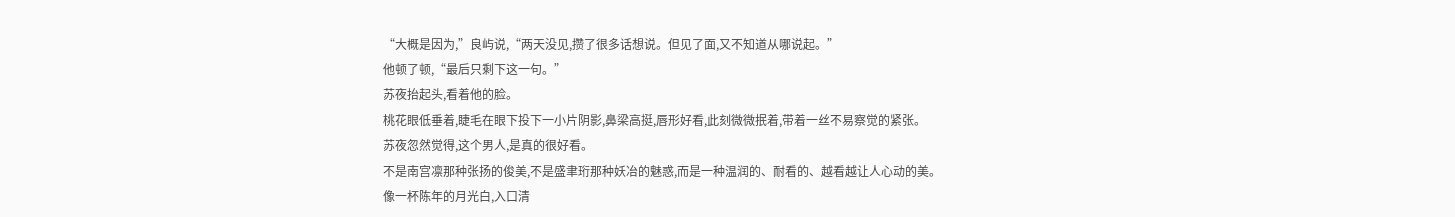“大概是因为,”良屿说,“两天没见,攒了很多话想说。但见了面,又不知道从哪说起。”
他顿了顿,“最后只剩下这一句。”
苏夜抬起头,看着他的脸。
桃花眼低垂着,睫毛在眼下投下一小片阴影,鼻梁高挺,唇形好看,此刻微微抿着,带着一丝不易察觉的紧张。
苏夜忽然觉得,这个男人,是真的很好看。
不是南宫凛那种张扬的俊美,不是盛聿珩那种妖冶的魅惑,而是一种温润的、耐看的、越看越让人心动的美。
像一杯陈年的月光白,入口清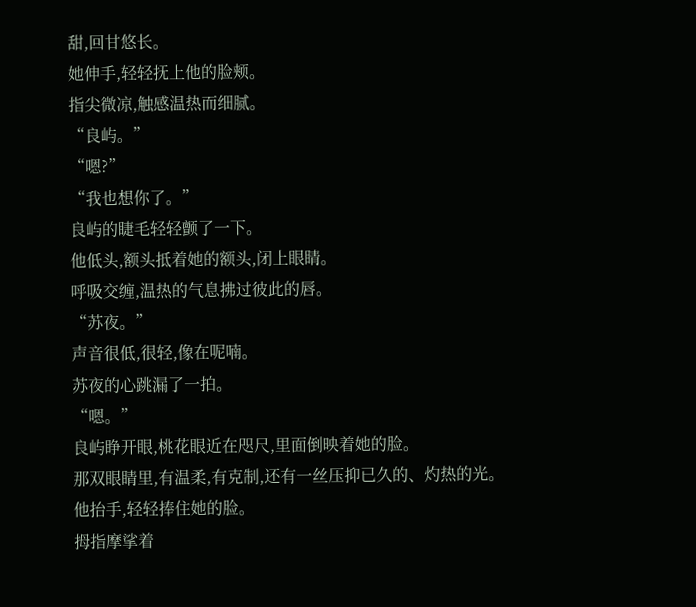甜,回甘悠长。
她伸手,轻轻抚上他的脸颊。
指尖微凉,触感温热而细腻。
“良屿。”
“嗯?”
“我也想你了。”
良屿的睫毛轻轻颤了一下。
他低头,额头抵着她的额头,闭上眼睛。
呼吸交缠,温热的气息拂过彼此的唇。
“苏夜。”
声音很低,很轻,像在呢喃。
苏夜的心跳漏了一拍。
“嗯。”
良屿睁开眼,桃花眼近在咫尺,里面倒映着她的脸。
那双眼睛里,有温柔,有克制,还有一丝压抑已久的、灼热的光。
他抬手,轻轻捧住她的脸。
拇指摩挲着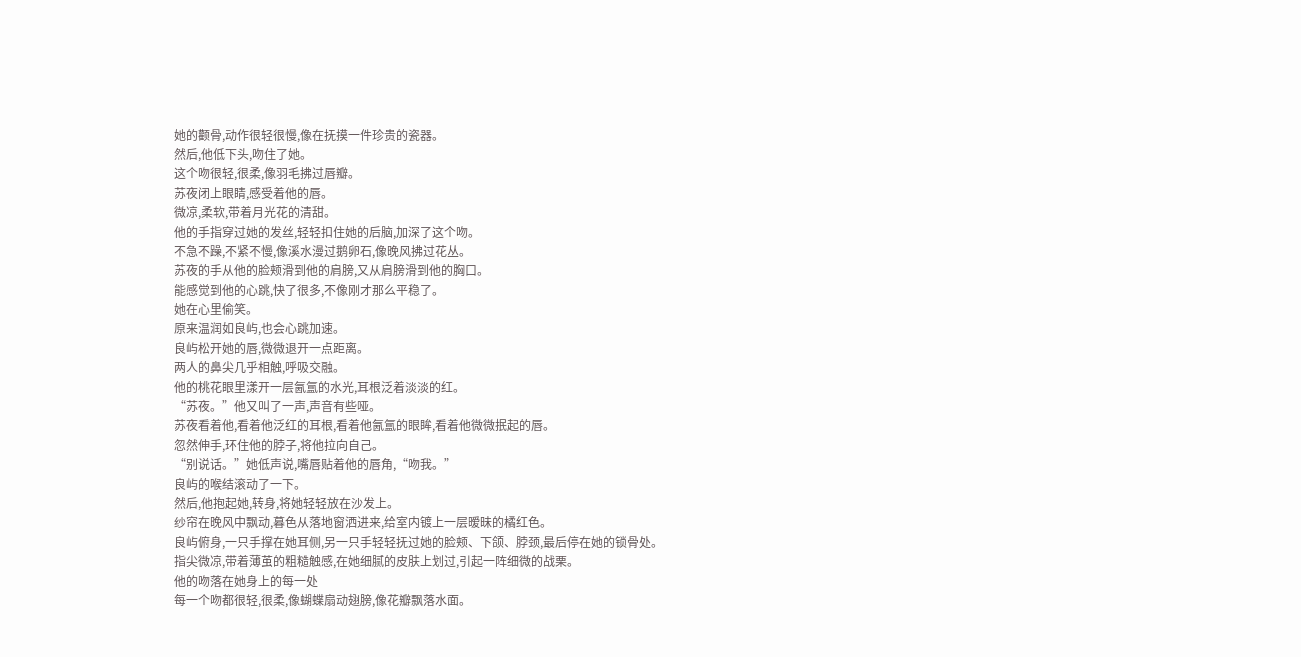她的颧骨,动作很轻很慢,像在抚摸一件珍贵的瓷器。
然后,他低下头,吻住了她。
这个吻很轻,很柔,像羽毛拂过唇瓣。
苏夜闭上眼睛,感受着他的唇。
微凉,柔软,带着月光花的清甜。
他的手指穿过她的发丝,轻轻扣住她的后脑,加深了这个吻。
不急不躁,不紧不慢,像溪水漫过鹅卵石,像晚风拂过花丛。
苏夜的手从他的脸颊滑到他的肩膀,又从肩膀滑到他的胸口。
能感觉到他的心跳,快了很多,不像刚才那么平稳了。
她在心里偷笑。
原来温润如良屿,也会心跳加速。
良屿松开她的唇,微微退开一点距离。
两人的鼻尖几乎相触,呼吸交融。
他的桃花眼里漾开一层氤氲的水光,耳根泛着淡淡的红。
“苏夜。”他又叫了一声,声音有些哑。
苏夜看着他,看着他泛红的耳根,看着他氤氲的眼眸,看着他微微抿起的唇。
忽然伸手,环住他的脖子,将他拉向自己。
“别说话。”她低声说,嘴唇贴着他的唇角,“吻我。”
良屿的喉结滚动了一下。
然后,他抱起她,转身,将她轻轻放在沙发上。
纱帘在晚风中飘动,暮色从落地窗洒进来,给室内镀上一层暧昧的橘红色。
良屿俯身,一只手撑在她耳侧,另一只手轻轻抚过她的脸颊、下颌、脖颈,最后停在她的锁骨处。
指尖微凉,带着薄茧的粗糙触感,在她细腻的皮肤上划过,引起一阵细微的战栗。
他的吻落在她身上的每一处
每一个吻都很轻,很柔,像蝴蝶扇动翅膀,像花瓣飘落水面。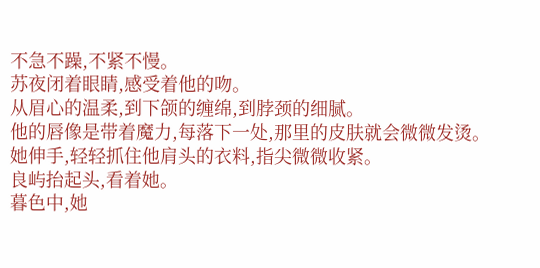不急不躁,不紧不慢。
苏夜闭着眼睛,感受着他的吻。
从眉心的温柔,到下颌的缠绵,到脖颈的细腻。
他的唇像是带着魔力,每落下一处,那里的皮肤就会微微发烫。
她伸手,轻轻抓住他肩头的衣料,指尖微微收紧。
良屿抬起头,看着她。
暮色中,她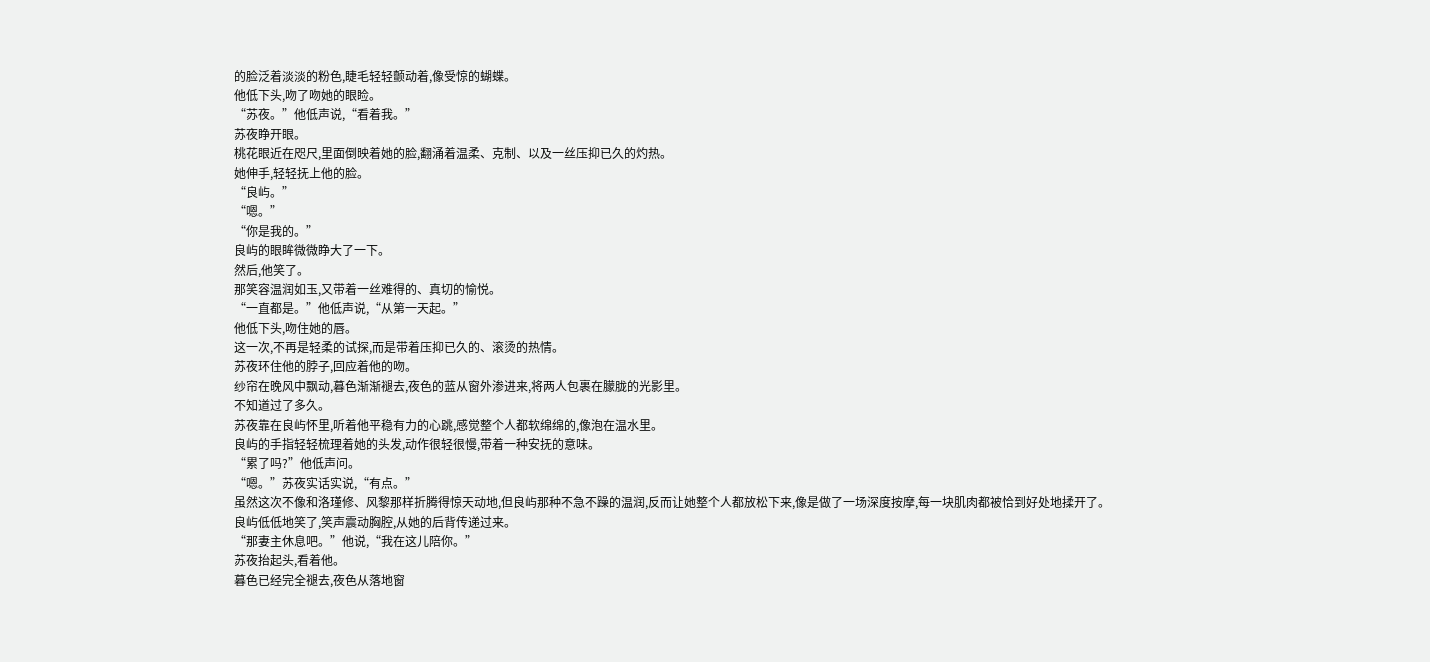的脸泛着淡淡的粉色,睫毛轻轻颤动着,像受惊的蝴蝶。
他低下头,吻了吻她的眼睑。
“苏夜。”他低声说,“看着我。”
苏夜睁开眼。
桃花眼近在咫尺,里面倒映着她的脸,翻涌着温柔、克制、以及一丝压抑已久的灼热。
她伸手,轻轻抚上他的脸。
“良屿。”
“嗯。”
“你是我的。”
良屿的眼眸微微睁大了一下。
然后,他笑了。
那笑容温润如玉,又带着一丝难得的、真切的愉悦。
“一直都是。”他低声说,“从第一天起。”
他低下头,吻住她的唇。
这一次,不再是轻柔的试探,而是带着压抑已久的、滚烫的热情。
苏夜环住他的脖子,回应着他的吻。
纱帘在晚风中飘动,暮色渐渐褪去,夜色的蓝从窗外渗进来,将两人包裹在朦胧的光影里。
不知道过了多久。
苏夜靠在良屿怀里,听着他平稳有力的心跳,感觉整个人都软绵绵的,像泡在温水里。
良屿的手指轻轻梳理着她的头发,动作很轻很慢,带着一种安抚的意味。
“累了吗?”他低声问。
“嗯。”苏夜实话实说,“有点。”
虽然这次不像和洛瑾修、风黎那样折腾得惊天动地,但良屿那种不急不躁的温润,反而让她整个人都放松下来,像是做了一场深度按摩,每一块肌肉都被恰到好处地揉开了。
良屿低低地笑了,笑声震动胸腔,从她的后背传递过来。
“那妻主休息吧。”他说,“我在这儿陪你。”
苏夜抬起头,看着他。
暮色已经完全褪去,夜色从落地窗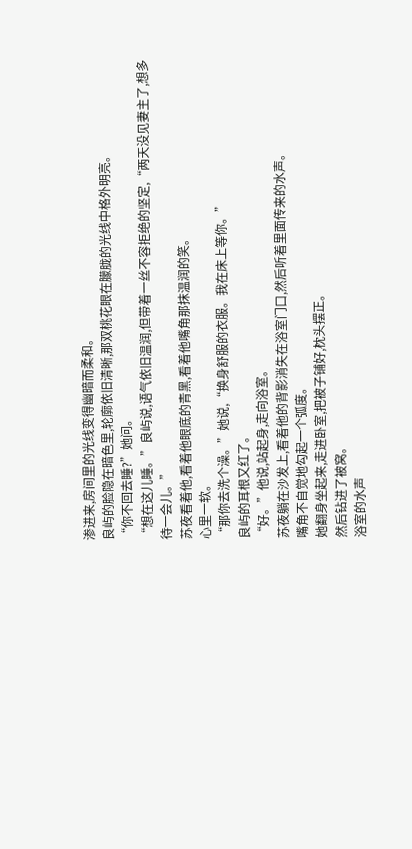渗进来,房间里的光线变得幽暗而柔和。
良屿的脸隐在暗色里,轮廓依旧清晰,那双桃花眼在朦胧的光线中格外明亮。
“你不回去睡?”她问。
“想在这儿睡。”良屿说,语气依旧温润,但带着一丝不容拒绝的坚定,“两天没见妻主了,想多待一会儿。”
苏夜看着他,看着他眼底的青黑,看着他嘴角那抹温润的笑。
心里一软。
“那你去洗个澡。”她说,“换身舒服的衣服。我在床上等你。”
良屿的耳根又红了。
“好。”他说,站起身,走向浴室。
苏夜躺在沙发上,看着他的背影消失在浴室门口,然后听着里面传来的水声。
嘴角不自觉地勾起一个弧度。
她翻身坐起来,走进卧室,把被子铺好,枕头摆正。
然后钻进了被窝。
浴室的水声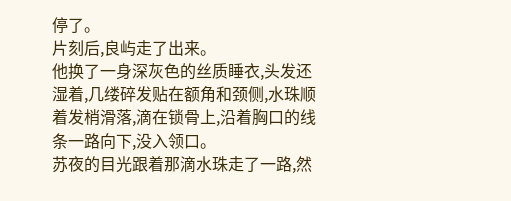停了。
片刻后,良屿走了出来。
他换了一身深灰色的丝质睡衣,头发还湿着,几缕碎发贴在额角和颈侧,水珠顺着发梢滑落,滴在锁骨上,沿着胸口的线条一路向下,没入领口。
苏夜的目光跟着那滴水珠走了一路,然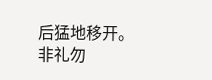后猛地移开。
非礼勿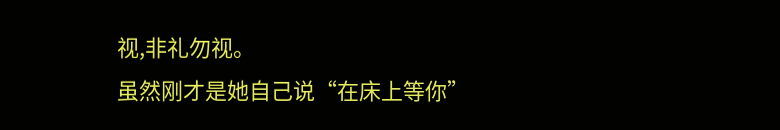视,非礼勿视。
虽然刚才是她自己说“在床上等你”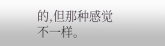的,但那种感觉不一样。